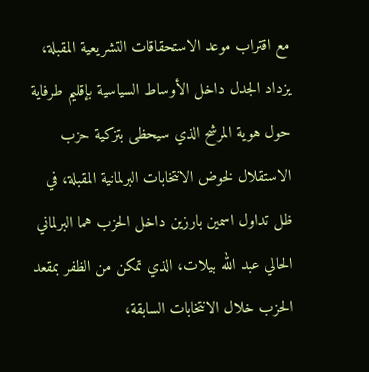مع اقتراب موعد الاستحقاقات التشريعية المقبلة، يزداد الجدل داخل الأوساط السياسية بإقليم طرفاية حول هوية المرشح الذي سيحظى بتزكية حزب الاستقلال لخوض الانتخابات البرلمانية المقبلة، في ظل تداول اسمين بارزين داخل الحزب هما البرلماني الحالي عبد الله بيلات، الذي تمكن من الظفر بمقعد الحزب خلال الانتخابات السابقة،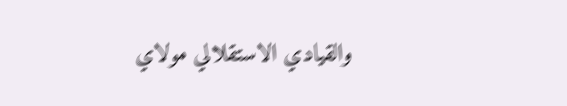والقيادي الاستقلالي مولاي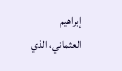إبراهيم العثماني، الذي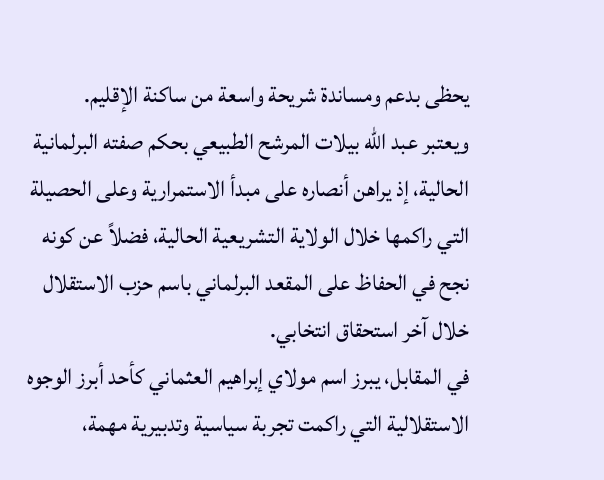يحظى بدعم ومساندة شريحة واسعة من ساكنة الإقليم.
ويعتبر عبد الله بيلات المرشح الطبيعي بحكم صفته البرلمانية الحالية، إذ يراهن أنصاره على مبدأ الاستمرارية وعلى الحصيلة التي راكمها خلال الولاية التشريعية الحالية، فضلاً عن كونه نجح في الحفاظ على المقعد البرلماني باسم حزب الاستقلال خلال آخر استحقاق انتخابي.
في المقابل، يبرز اسم مولاي إبراهيم العثماني كأحد أبرز الوجوه الاستقلالية التي راكمت تجربة سياسية وتدبيرية مهمة،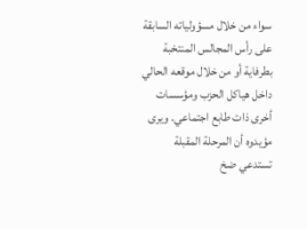سواء من خلال مسؤولياته السابقة على رأس المجالس المنتخبة بطرفاية أو من خلال موقعه الحالي داخل هياكل الحزب ومؤسسات أخرى ذات طابع اجتماعي. ويرى مؤيدوه أن المرحلة المقبلة تستدعي ضخ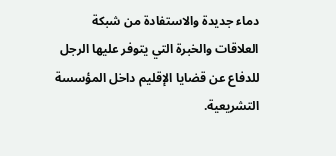دماء جديدة والاستفادة من شبكة العلاقات والخبرة التي يتوفر عليها الرجل للدفاع عن قضايا الإقليم داخل المؤسسة التشريعية.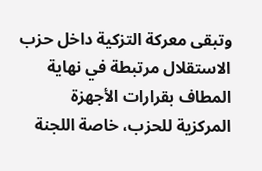وتبقى معركة التزكية داخل حزب الاستقلال مرتبطة في نهاية المطاف بقرارات الأجهزة المركزية للحزب، خاصة اللجنة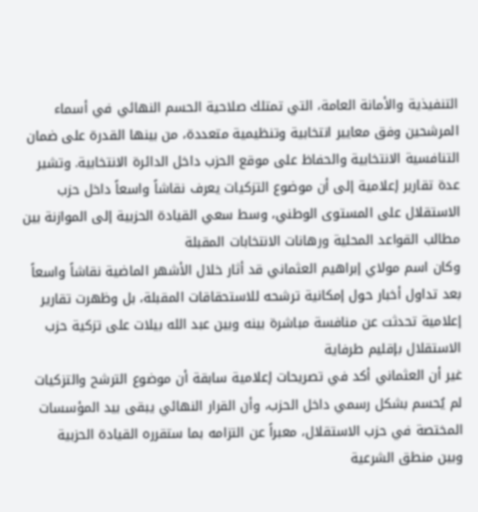التنفيذية والأمانة العامة، التي تمتلك صلاحية الحسم النهائي في أسماء المرشحين وفق معايير انتخابية وتنظيمية متعددة، من بينها القدرة على ضمان التنافسية الانتخابية والحفاظ على موقع الحزب داخل الدائرة الانتخابية. وتشير عدة تقارير إعلامية إلى أن موضوع التزكيات يعرف نقاشاً واسعاً داخل حزب الاستقلال على المستوى الوطني، وسط سعي القيادة الحزبية إلى الموازنة بين مطالب القواعد المحلية ورهانات الانتخابات المقبلة
وكان اسم مولاي إبراهيم العثماني قد أثار خلال الأشهر الماضية نقاشاً واسعاً بعد تداول أخبار حول إمكانية ترشحه للاستحقاقات المقبلة، بل وظهرت تقارير إعلامية تحدثت عن منافسة مباشرة بينه وبين عبد الله بيلات على تزكية حزب الاستقلال بإقليم طرفاية
غير أن العثماني أكد في تصريحات إعلامية سابقة أن موضوع الترشح والتزكيات لم يُحسم بشكل رسمي داخل الحزب، وأن القرار النهائي يبقى بيد المؤسسات المختصة في حزب الاستقلال، معبراً عن التزامه بما ستقرره القيادة الحزبية
وبين منطق الشرعية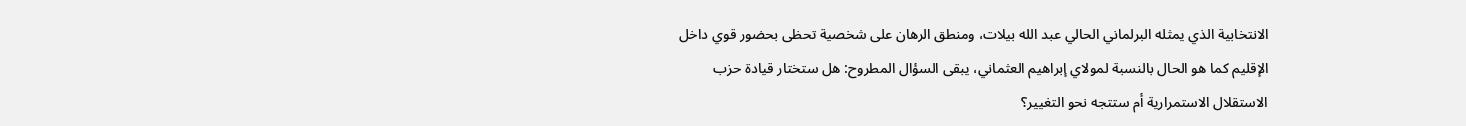الانتخابية الذي يمثله البرلماني الحالي عبد الله بيلات، ومنطق الرهان على شخصية تحظى بحضور قوي داخل الإقليم كما هو الحال بالنسبة لمولاي إبراهيم العثماني، يبقى السؤال المطروح: هل ستختار قيادة حزب الاستقلال الاستمرارية أم ستتجه نحو التغيير؟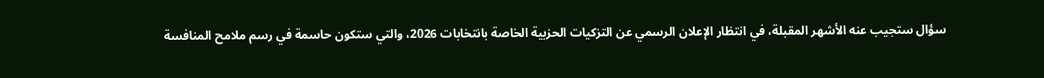سؤال ستجيب عنه الأشهر المقبلة، في انتظار الإعلان الرسمي عن التزكيات الحزبية الخاصة بانتخابات 2026، والتي ستكون حاسمة في رسم ملامح المنافسة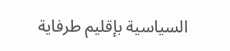السياسية بإقليم طرفاية